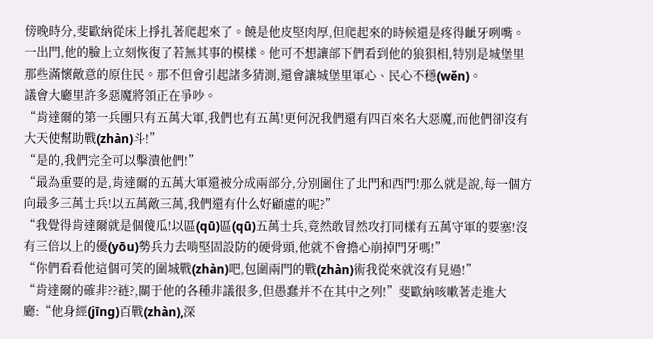傍晚時分,斐歐納從床上掙扎著爬起來了。饒是他皮堅肉厚,但爬起來的時候還是疼得齜牙咧嘴。
一出門,他的臉上立刻恢復了若無其事的模樣。他可不想讓部下們看到他的狼狽相,特別是城堡里那些滿懷敵意的原住民。那不但會引起諸多猜測,還會讓城堡里軍心、民心不穩(wěn)。
議會大廳里許多惡魔將領正在爭吵。
“肯達爾的第一兵團只有五萬大軍,我們也有五萬!更何況我們還有四百來名大惡魔,而他們卻沒有大天使幫助戰(zhàn)斗!”
“是的,我們完全可以擊潰他們!”
“最為重要的是,肯達爾的五萬大軍還被分成兩部分,分別圍住了北門和西門!那么就是說,每一個方向最多三萬士兵!以五萬敵三萬,我們還有什么好顧慮的呢?”
“我覺得肯達爾就是個傻瓜!以區(qū)區(qū)五萬士兵,竟然敢冒然攻打同樣有五萬守軍的要塞!沒有三倍以上的優(yōu)勢兵力去啃堅固設防的硬骨頭,他就不會擔心崩掉門牙嗎!”
“你們看看他這個可笑的圍城戰(zhàn)吧,包圍兩門的戰(zhàn)術我從來就沒有見過!”
“肯達爾的確非??裢?,關于他的各種非議很多,但愚蠢并不在其中之列!”斐歐納咳嗽著走進大廳:“他身經(jīng)百戰(zhàn),深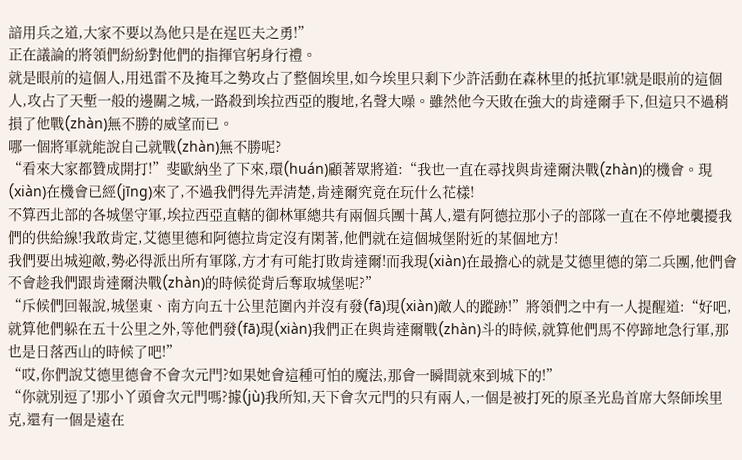諳用兵之道,大家不要以為他只是在逞匹夫之勇!”
正在議論的將領們紛紛對他們的指揮官躬身行禮。
就是眼前的這個人,用迅雷不及掩耳之勢攻占了整個埃里,如今埃里只剩下少許活動在森林里的抵抗軍!就是眼前的這個人,攻占了天塹一般的邊關之城,一路殺到埃拉西亞的腹地,名聲大噪。雖然他今天敗在強大的肯達爾手下,但這只不過稍損了他戰(zhàn)無不勝的威望而已。
哪一個將軍就能說自己就戰(zhàn)無不勝呢?
“看來大家都贊成開打!”斐歐納坐了下來,環(huán)顧著眾將道:“我也一直在尋找與肯達爾決戰(zhàn)的機會。現(xiàn)在機會已經(jīng)來了,不過我們得先弄清楚,肯達爾究竟在玩什么花樣!
不算西北部的各城堡守軍,埃拉西亞直轄的御林軍總共有兩個兵團十萬人,還有阿德拉那小子的部隊一直在不停地襲擾我們的供給線!我敢肯定,艾德里德和阿德拉肯定沒有閑著,他們就在這個城堡附近的某個地方!
我們要出城迎敵,勢必得派出所有軍隊,方才有可能打敗肯達爾!而我現(xiàn)在最擔心的就是艾德里德的第二兵團,他們會不會趁我們跟肯達爾決戰(zhàn)的時候從背后奪取城堡呢?”
“斥候們回報說,城堡東、南方向五十公里范圍內并沒有發(fā)現(xiàn)敵人的蹤跡!”將領們之中有一人提醒道:“好吧,就算他們躲在五十公里之外,等他們發(fā)現(xiàn)我們正在與肯達爾戰(zhàn)斗的時候,就算他們馬不停蹄地急行軍,那也是日落西山的時候了吧!”
“哎,你們說艾德里德會不會次元門?如果她會這種可怕的魔法,那會一瞬間就來到城下的!”
“你就別逗了!那小丫頭會次元門嗎?據(jù)我所知,天下會次元門的只有兩人,一個是被打死的原圣光島首席大祭師埃里克,還有一個是遠在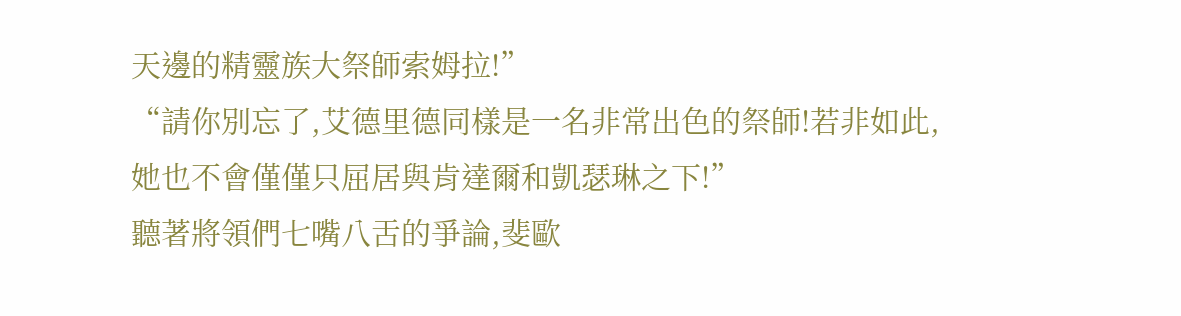天邊的精靈族大祭師索姆拉!”
“請你別忘了,艾德里德同樣是一名非常出色的祭師!若非如此,她也不會僅僅只屈居與肯達爾和凱瑟琳之下!”
聽著將領們七嘴八舌的爭論,斐歐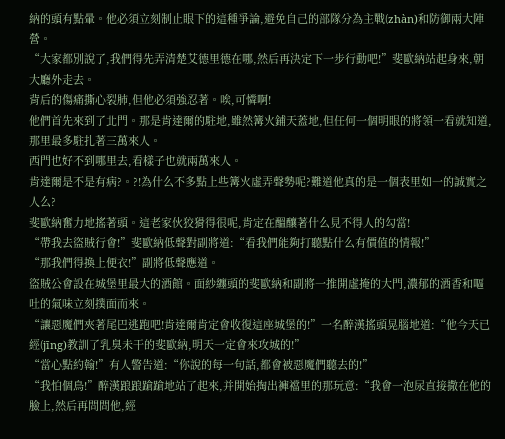納的頭有點暈。他必須立刻制止眼下的這種爭論,避免自己的部隊分為主戰(zhàn)和防御兩大陣營。
“大家都別說了,我們得先弄清楚艾德里德在哪,然后再決定下一步行動吧!”斐歐納站起身來,朝大廳外走去。
背后的傷痛撕心裂肺,但他必須強忍著。唉,可憐啊!
他們首先來到了北門。那是肯達爾的駐地,雖然篝火鋪天蓋地,但任何一個明眼的將領一看就知道,那里最多駐扎著三萬來人。
西門也好不到哪里去,看樣子也就兩萬來人。
肯達爾是不是有病?。?!為什么不多點上些篝火虛弄聲勢呢?難道他真的是一個表里如一的誠實之人么?
斐歐納奮力地搖著頭。這老家伙狡猾得很呢,肯定在醞釀著什么見不得人的勾當!
“帶我去盜賊行會!”斐歐納低聲對副將道:“看我們能夠打聽點什么有價值的情報!”
“那我們得換上便衣!”副將低聲應道。
盜賊公會設在城堡里最大的酒館。面紗纏頭的斐歐納和副將一推開虛掩的大門,濃郁的酒香和嘔吐的氣味立刻撲面而來。
“讓惡魔們夾著尾巴逃跑吧!肯達爾肯定會收復這座城堡的!”一名醉漢搖頭晃腦地道:“他今天已經(jīng)教訓了乳臭未干的斐歐納,明天一定會來攻城的!”
“當心點約翰!”有人警告道:“你說的每一句話,都會被惡魔們聽去的!”
“我怕個鳥!”醉漢踉踉蹌蹌地站了起來,并開始掏出褲襠里的那玩意:“我會一泡尿直接撒在他的臉上,然后再問問他,經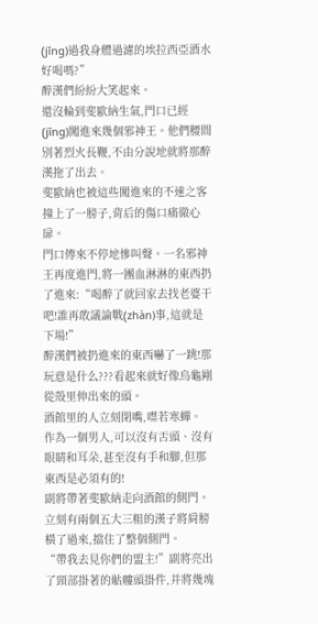(jīng)過我身體過濾的埃拉西亞酒水好喝嗎?”
醉漢們紛紛大笑起來。
還沒輪到斐歐納生氣,門口已經(jīng)闖進來幾個邪神王。他們腰間別著烈火長鞭,不由分說地就將那醉漢拖了出去。
斐歐納也被這些闖進來的不速之客撞上了一膀子,背后的傷口痛徹心扉。
門口傳來不停地慘叫聲。一名邪神王再度進門,將一團血淋淋的東西扔了進來:“喝醉了就回家去找老婆干吧!誰再敢議論戰(zhàn)事,這就是下場!”
醉漢們被扔進來的東西嚇了一跳!那玩意是什么???看起來就好像烏龜剛從殼里伸出來的頭。
酒館里的人立刻閉嘴,噤若寒蟬。
作為一個男人,可以沒有舌頭、沒有眼睛和耳朵,甚至沒有手和腳,但那東西是必須有的!
副將帶著斐歐納走向酒館的側門。立刻有兩個五大三粗的漢子將肩膀橫了過來,擋住了整個側門。
“帶我去見你們的盟主!”副將亮出了頸部掛著的骷髏頭掛件,并將幾塊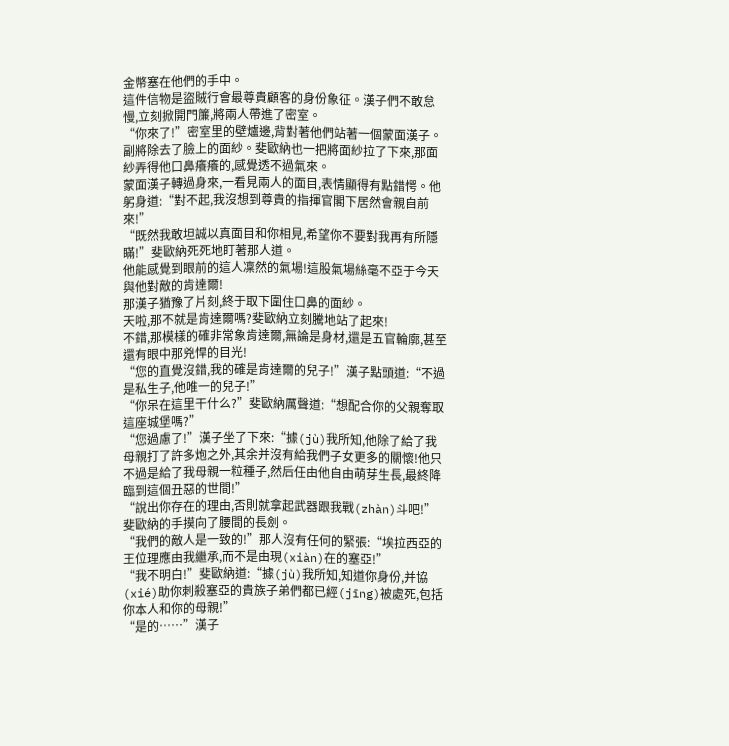金幣塞在他們的手中。
這件信物是盜賊行會最尊貴顧客的身份象征。漢子們不敢怠慢,立刻掀開門簾,將兩人帶進了密室。
“你來了!”密室里的壁爐邊,背對著他們站著一個蒙面漢子。
副將除去了臉上的面紗。斐歐納也一把將面紗拉了下來,那面紗弄得他口鼻癢癢的,感覺透不過氣來。
蒙面漢子轉過身來,一看見兩人的面目,表情顯得有點錯愕。他躬身道:“對不起,我沒想到尊貴的指揮官閣下居然會親自前來!”
“既然我敢坦誠以真面目和你相見,希望你不要對我再有所隱瞞!”斐歐納死死地盯著那人道。
他能感覺到眼前的這人凜然的氣場!這股氣場絲毫不亞于今天與他對敵的肯達爾!
那漢子猶豫了片刻,終于取下圍住口鼻的面紗。
天啦,那不就是肯達爾嗎?斐歐納立刻騰地站了起來!
不錯,那模樣的確非常象肯達爾,無論是身材,還是五官輪廓,甚至還有眼中那兇悍的目光!
“您的直覺沒錯,我的確是肯達爾的兒子!”漢子點頭道:“不過是私生子,他唯一的兒子!”
“你呆在這里干什么?”斐歐納厲聲道:“想配合你的父親奪取這座城堡嗎?”
“您過慮了!”漢子坐了下來:“據(jù)我所知,他除了給了我母親打了許多炮之外,其余并沒有給我們子女更多的關懷!他只不過是給了我母親一粒種子,然后任由他自由萌芽生長,最終降臨到這個丑惡的世間!”
“說出你存在的理由,否則就拿起武器跟我戰(zhàn)斗吧!”斐歐納的手摸向了腰間的長劍。
“我們的敵人是一致的!”那人沒有任何的緊張:“埃拉西亞的王位理應由我繼承,而不是由現(xiàn)在的塞亞!”
“我不明白!”斐歐納道:“據(jù)我所知,知道你身份,并協(xié)助你刺殺塞亞的貴族子弟們都已經(jīng)被處死,包括你本人和你的母親!”
“是的……”漢子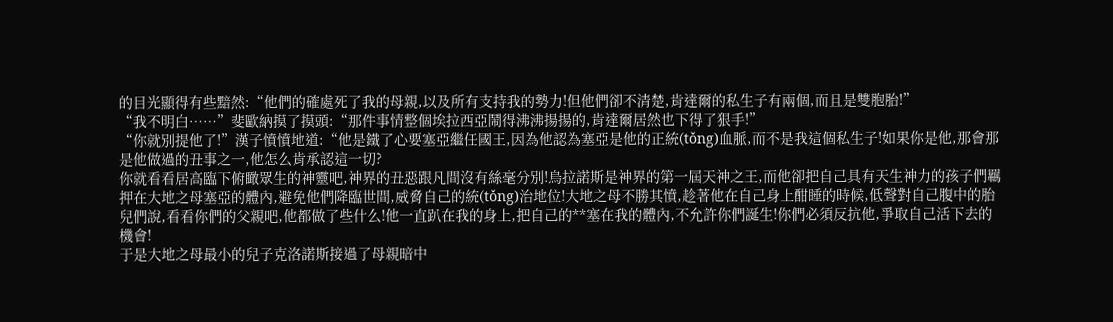的目光顯得有些黯然:“他們的確處死了我的母親,以及所有支持我的勢力!但他們卻不清楚,肯達爾的私生子有兩個,而且是雙胞胎!”
“我不明白……”斐歐納摸了摸頭:“那件事情整個埃拉西亞鬧得沸沸揚揚的,肯達爾居然也下得了狠手!”
“你就別提他了!”漢子憤憤地道:“他是鐵了心要塞亞繼任國王,因為他認為塞亞是他的正統(tǒng)血脈,而不是我這個私生子!如果你是他,那會那是他做過的丑事之一,他怎么肯承認這一切?
你就看看居高臨下俯瞰眾生的神靈吧,神界的丑惡跟凡間沒有絲毫分別!烏拉諾斯是神界的第一屆天神之王,而他卻把自己具有天生神力的孩子們羈押在大地之母塞亞的體內,避免他們降臨世間,威脅自己的統(tǒng)治地位!大地之母不勝其憤,趁著他在自己身上酣睡的時候,低聲對自己腹中的胎兒們說,看看你們的父親吧,他都做了些什么!他一直趴在我的身上,把自己的**塞在我的體內,不允許你們誕生!你們必須反抗他,爭取自己活下去的機會!
于是大地之母最小的兒子克洛諾斯接過了母親暗中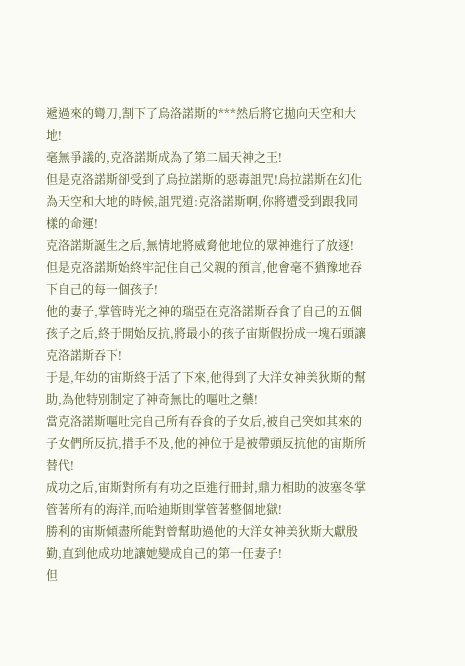遞過來的彎刀,割下了烏洛諾斯的***然后將它拋向天空和大地!
毫無爭議的,克洛諾斯成為了第二屆天神之王!
但是克洛諾斯卻受到了烏拉諾斯的惡毒詛咒!烏拉諾斯在幻化為天空和大地的時候,詛咒道:克洛諾斯啊,你將遭受到跟我同樣的命運!
克洛諾斯誕生之后,無情地將威脅他地位的眾神進行了放逐!
但是克洛諾斯始終牢記住自己父親的預言,他會毫不猶豫地吞下自己的每一個孩子!
他的妻子,掌管時光之神的瑞亞在克洛諾斯吞食了自己的五個孩子之后,終于開始反抗,將最小的孩子宙斯假扮成一塊石頭讓克洛諾斯吞下!
于是,年幼的宙斯終于活了下來,他得到了大洋女神美狄斯的幫助,為他特別制定了神奇無比的嘔吐之藥!
當克洛諾斯嘔吐完自己所有吞食的子女后,被自己突如其來的子女們所反抗,措手不及,他的神位于是被帶頭反抗他的宙斯所替代!
成功之后,宙斯對所有有功之臣進行冊封,鼎力相助的波塞冬掌管著所有的海洋,而哈迪斯則掌管著整個地獄!
勝利的宙斯傾盡所能對曾幫助過他的大洋女神美狄斯大獻殷勤,直到他成功地讓她變成自己的第一任妻子!
但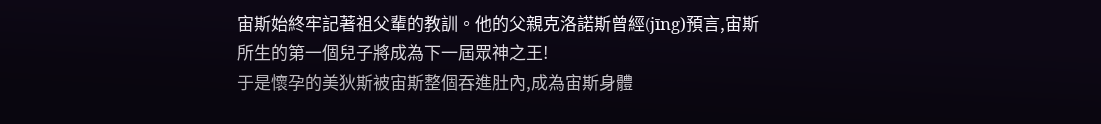宙斯始終牢記著祖父輩的教訓。他的父親克洛諾斯曾經(jīng)預言,宙斯所生的第一個兒子將成為下一屆眾神之王!
于是懷孕的美狄斯被宙斯整個吞進肚內,成為宙斯身體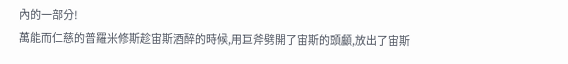內的一部分!
萬能而仁慈的普羅米修斯趁宙斯酒醉的時候,用巨斧劈開了宙斯的頭顱,放出了宙斯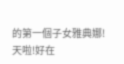的第一個子女雅典娜!
天啦!好在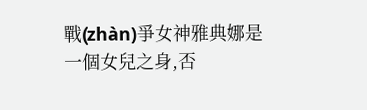戰(zhàn)爭女神雅典娜是一個女兒之身,否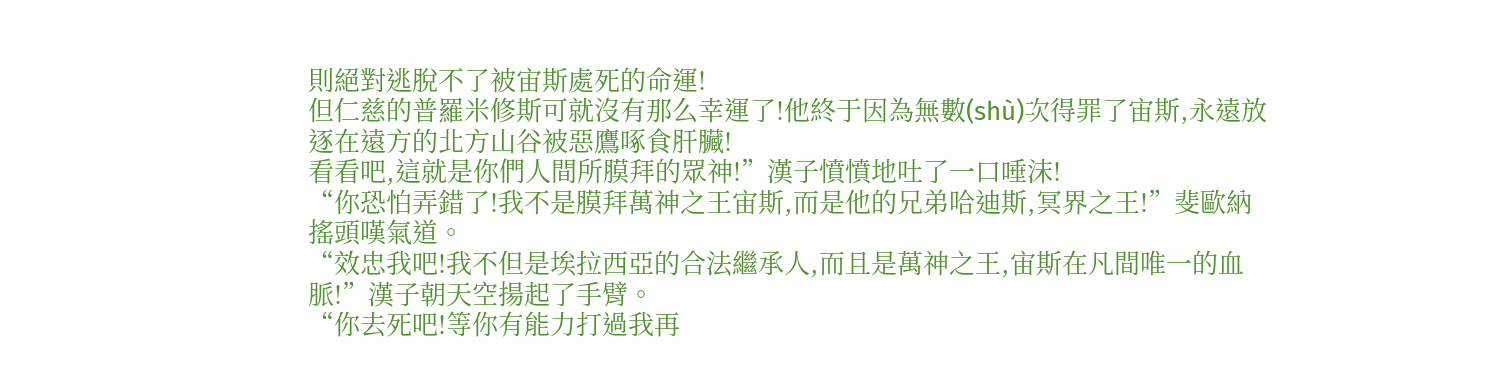則絕對逃脫不了被宙斯處死的命運!
但仁慈的普羅米修斯可就沒有那么幸運了!他終于因為無數(shù)次得罪了宙斯,永遠放逐在遠方的北方山谷被惡鷹啄食肝臟!
看看吧,這就是你們人間所膜拜的眾神!”漢子憤憤地吐了一口唾沫!
“你恐怕弄錯了!我不是膜拜萬神之王宙斯,而是他的兄弟哈迪斯,冥界之王!”斐歐納搖頭嘆氣道。
“效忠我吧!我不但是埃拉西亞的合法繼承人,而且是萬神之王,宙斯在凡間唯一的血脈!”漢子朝天空揚起了手臂。
“你去死吧!等你有能力打過我再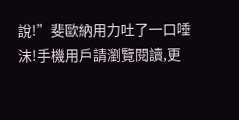說!”斐歐納用力吐了一口唾沫!手機用戶請瀏覽閱讀,更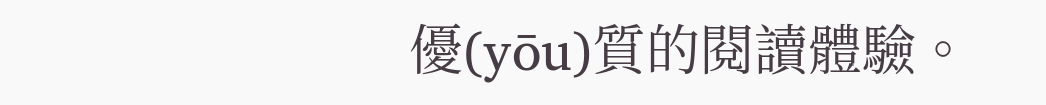優(yōu)質的閱讀體驗。